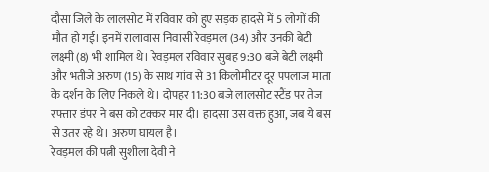दौसा जिले के लालसोट में रविवार को हुए सड़क हादसे में 5 लोगों की मौत हो गई। इनमें रालावास निवासी रेवड़मल (34) और उनकी बेटी लक्ष्मी (8) भी शामिल थे। रेवड़मल रविवार सुबह 9:30 बजे बेटी लक्ष्मी और भतीजे अरुण (15) के साथ गांव से 31 किलोमीटर दूर पपलाज माता के दर्शन के लिए निकले थे। दोपहर 11:30 बजे लालसोट स्टैंड पर तेज रफ्तार डंपर ने बस को टक्कर मार दी। हादसा उस वक्त हुआ, जब ये बस से उतर रहे थे। अरुण घायल है।
रेवड़मल की पत्नी सुशीला देवी ने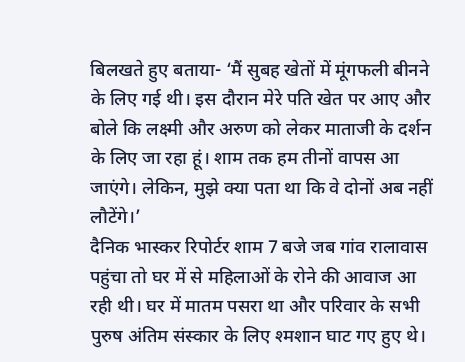बिलखते हुए बताया- ‘मैं सुबह खेतों में मूंगफली बीनने के लिए गई थी। इस दौरान मेरे पति खेत पर आए और बोले कि लक्ष्मी और अरुण को लेकर माताजी के दर्शन के लिए जा रहा हूं। शाम तक हम तीनों वापस आ जाएंगे। लेकिन, मुझे क्या पता था कि वे दोनों अब नहीं लौटेंगे।’
दैनिक भास्कर रिपोर्टर शाम 7 बजे जब गांव रालावास पहुंचा तो घर में से महिलाओं के रोने की आवाज आ रही थी। घर में मातम पसरा था और परिवार के सभी पुरुष अंतिम संस्कार के लिए श्मशान घाट गए हुए थे।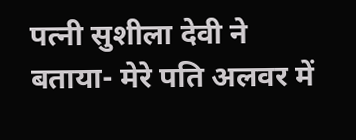पत्नी सुशीला देवी ने बताया- मेरे पति अलवर में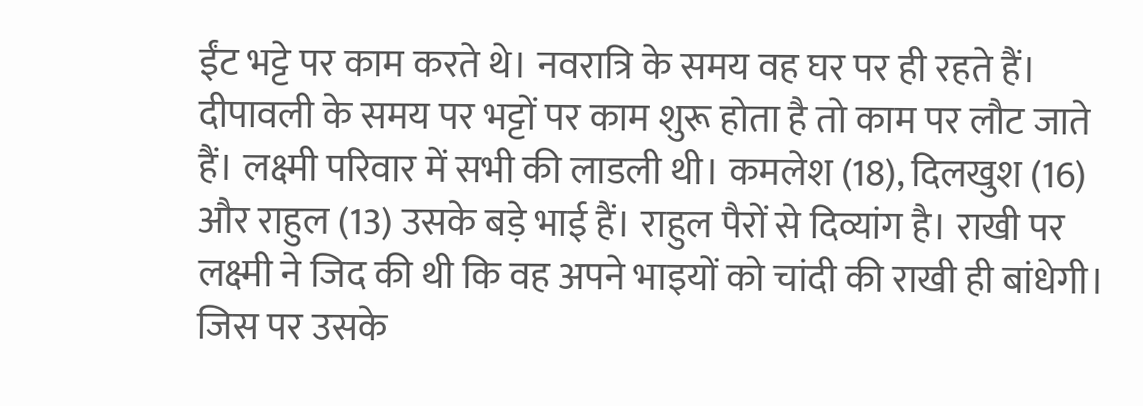ईंट भट्टे पर काम करते थे। नवरात्रि के समय वह घर पर ही रहते हैं। दीपावली के समय पर भट्टों पर काम शुरू होता है तो काम पर लौट जाते हैं। लक्ष्मी परिवार में सभी की लाडली थी। कमलेश (18), दिलखुश (16) और राहुल (13) उसके बड़े भाई हैं। राहुल पैरों से दिव्यांग है। राखी पर लक्ष्मी ने जिद की थी कि वह अपने भाइयों को चांदी की राखी ही बांधेगी। जिस पर उसके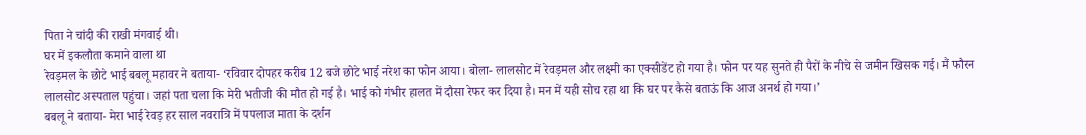पिता ने चांदी की राखी मंगवाई थी।
घर में इकलौता कमाने वाला था
रेवड़मल के छोटे भाई बबलू महावर ने बताया- ‘रविवार दोपहर करीब 12 बजे छोटे भाई नरेश का फोन आया। बोला- लालसोट में रेवड़मल और लक्ष्मी का एक्सीडेंट हो गया है। फोन पर यह सुनते ही पैरों के नीचे से जमीन खिसक गई। मैं फौरन लालसोट अस्पताल पहुंचा। जहां पता चला कि मेरी भतीजी की मौत हो गई है। भाई को गंभीर हालत में दौसा रेफर कर दिया है। मन में यही सोच रहा था कि घर पर कैसे बताऊं कि आज अनर्थ हो गया।’
बबलू ने बताया- मेरा भाई रेवड़ हर साल नवरात्रि में पपलाज माता के दर्शन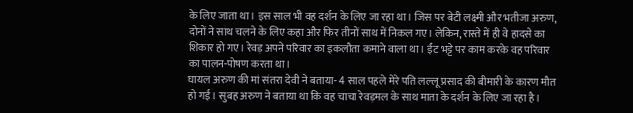के लिए जाता था। इस साल भी वह दर्शन के लिए जा रहा था। जिस पर बेटी लक्ष्मी और भतीजा अरुण, दोनों ने साथ चलने के लिए कहा और फिर तीनों साथ में निकल गए। लेकिन, रास्ते में ही वे हादसे का शिकार हो गए। रेवड़ अपने परिवार का इकलौता कमाने वाला था। ईंट भट्टे पर काम करके वह परिवार का पालन-पोषण करता था।
घायल अरुण की मां संतरा देवी ने बताया- 4 साल पहले मेरे पति लल्लू प्रसाद की बीमारी के कारण मौत हो गई। सुबह अरुण ने बताया था कि वह चाचा रेवड़मल के साथ माता के दर्शन के लिए जा रहा है।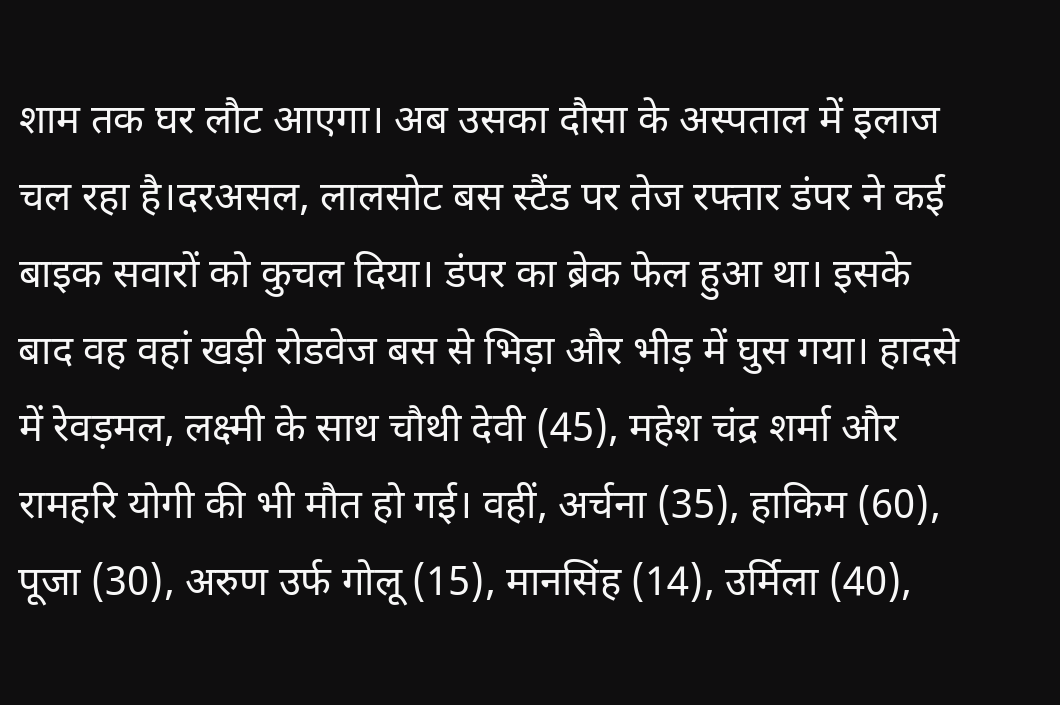शाम तक घर लौट आएगा। अब उसका दौसा के अस्पताल में इलाज चल रहा है।दरअसल, लालसोट बस स्टैंड पर तेज रफ्तार डंपर ने कई बाइक सवारों को कुचल दिया। डंपर का ब्रेक फेल हुआ था। इसके बाद वह वहां खड़ी रोडवेज बस से भिड़ा और भीड़ में घुस गया। हादसे में रेवड़मल, लक्ष्मी के साथ चौथी देवी (45), महेश चंद्र शर्मा और रामहरि योगी की भी मौत हो गई। वहीं, अर्चना (35), हाकिम (60), पूजा (30), अरुण उर्फ गोलू (15), मानसिंह (14), उर्मिला (40),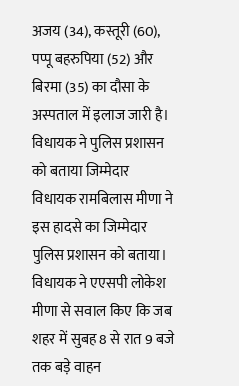अजय (34), कस्तूरी (60), पप्पू बहरुपिया (52) और बिरमा (35) का दौसा के अस्पताल में इलाज जारी है।
विधायक ने पुलिस प्रशासन को बताया जिम्मेदार
विधायक रामबिलास मीणा ने इस हादसे का जिम्मेदार पुलिस प्रशासन को बताया। विधायक ने एएसपी लोकेश मीणा से सवाल किए कि जब शहर में सुबह 8 से रात 9 बजे तक बड़े वाहन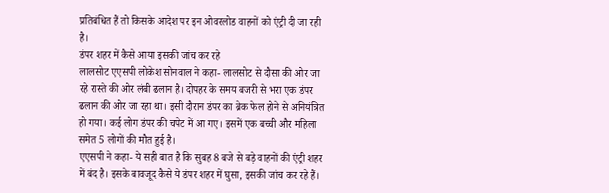प्रतिबंधित हैं तो किसके आदेश पर इन ओवरलोड वाहनों को एंट्री दी जा रही है।
डंपर शहर में कैसे आया इसकी जांच कर रहे
लालसोट एएसपी लोकेश सोनवाल ने कहा- लालसोट से दौसा की ओर जा रहे रास्ते की ओर लंबी ढलान है। दोपहर के समय बजरी से भरा एक डंपर ढलान की ओर जा रहा था। इसी दौरान डंपर का ब्रेक फेल होने से अनियंत्रित हो गया। कई लोग डंपर की चपेट में आ गए। इसमें एक बच्ची और महिला समेत 5 लोगों की मौत हुई है।
एएसपी ने कहा- ये सही बात है कि सुबह 8 बजे से बड़े वाहनों की एंट्री शहर में बंद है। इसके बावजूद कैसे ये डंपर शहर में घुसा, इसकी जांच कर रहे हैं।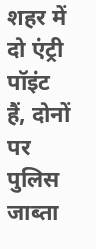शहर में दो एंट्री पॉइंट हैं, दोनों पर पुलिस जाब्ता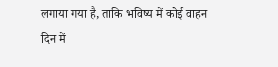लगाया गया है, ताकि भविष्य में कोई वाहन दिन में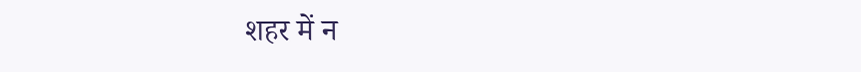शहर में न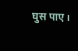घुस पाए।